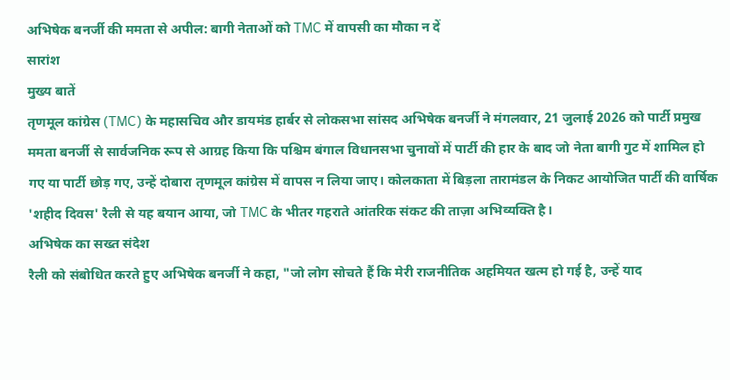अभिषेक बनर्जी की ममता से अपील: बागी नेताओं को TMC में वापसी का मौका न दें
सारांश
मुख्य बातें
तृणमूल कांग्रेस (TMC) के महासचिव और डायमंड हार्बर से लोकसभा सांसद अभिषेक बनर्जी ने मंगलवार, 21 जुलाई 2026 को पार्टी प्रमुख ममता बनर्जी से सार्वजनिक रूप से आग्रह किया कि पश्चिम बंगाल विधानसभा चुनावों में पार्टी की हार के बाद जो नेता बागी गुट में शामिल हो गए या पार्टी छोड़ गए, उन्हें दोबारा तृणमूल कांग्रेस में वापस न लिया जाए। कोलकाता में बिड़ला तारामंडल के निकट आयोजित पार्टी की वार्षिक 'शहीद दिवस' रैली से यह बयान आया, जो TMC के भीतर गहराते आंतरिक संकट की ताज़ा अभिव्यक्ति है।
अभिषेक का सख्त संदेश
रैली को संबोधित करते हुए अभिषेक बनर्जी ने कहा, "जो लोग सोचते हैं कि मेरी राजनीतिक अहमियत खत्म हो गई है, उन्हें याद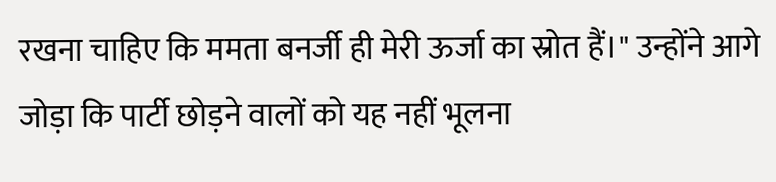रखना चाहिए कि ममता बनर्जी ही मेरी ऊर्जा का स्रोत हैं।" उन्होंने आगे जोड़ा कि पार्टी छोड़ने वालों को यह नहीं भूलना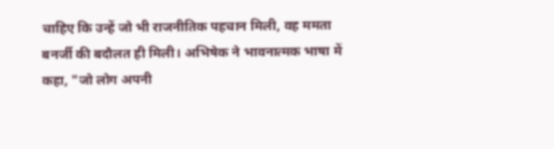चाहिए कि उन्हें जो भी राजनीतिक पहचान मिली, वह ममता बनर्जी की बदौलत ही मिली। अभिषेक ने भावनात्मक भाषा में कहा, "जो लोग अपनी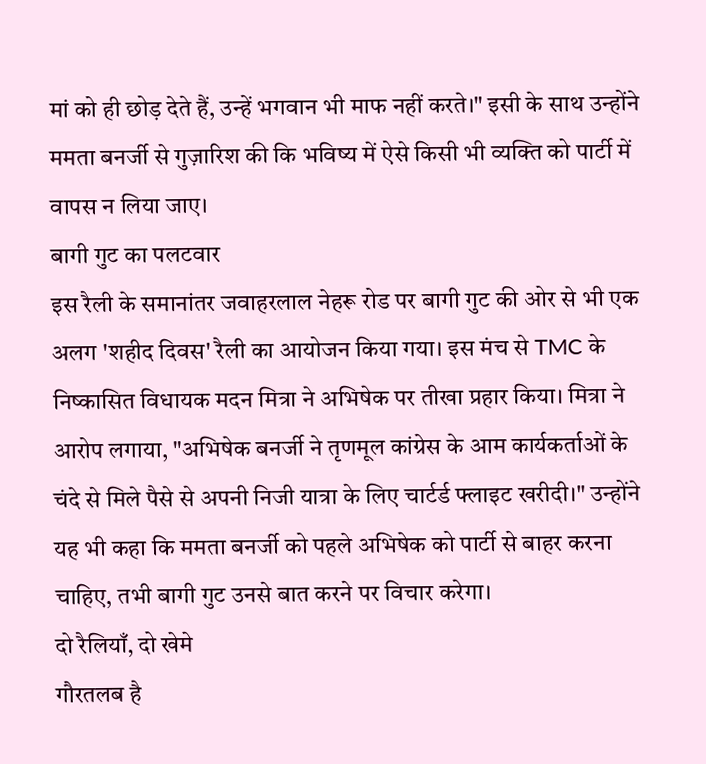मां को ही छोड़ देते हैं, उन्हें भगवान भी माफ नहीं करते।" इसी के साथ उन्होंने ममता बनर्जी से गुज़ारिश की कि भविष्य में ऐसे किसी भी व्यक्ति को पार्टी में वापस न लिया जाए।
बागी गुट का पलटवार
इस रैली के समानांतर जवाहरलाल नेहरू रोड पर बागी गुट की ओर से भी एक अलग 'शहीद दिवस' रैली का आयोजन किया गया। इस मंच से TMC के निष्कासित विधायक मदन मित्रा ने अभिषेक पर तीखा प्रहार किया। मित्रा ने आरोप लगाया, "अभिषेक बनर्जी ने तृणमूल कांग्रेस के आम कार्यकर्ताओं के चंदे से मिले पैसे से अपनी निजी यात्रा के लिए चार्टर्ड फ्लाइट खरीदी।" उन्होंने यह भी कहा कि ममता बनर्जी को पहले अभिषेक को पार्टी से बाहर करना चाहिए, तभी बागी गुट उनसे बात करने पर विचार करेगा।
दो रैलियाँ, दो खेमे
गौरतलब है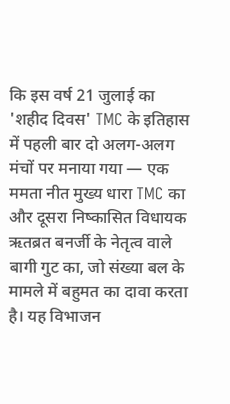कि इस वर्ष 21 जुलाई का 'शहीद दिवस' TMC के इतिहास में पहली बार दो अलग-अलग मंचों पर मनाया गया — एक ममता नीत मुख्य धारा TMC का और दूसरा निष्कासित विधायक ऋतब्रत बनर्जी के नेतृत्व वाले बागी गुट का, जो संख्या बल के मामले में बहुमत का दावा करता है। यह विभाजन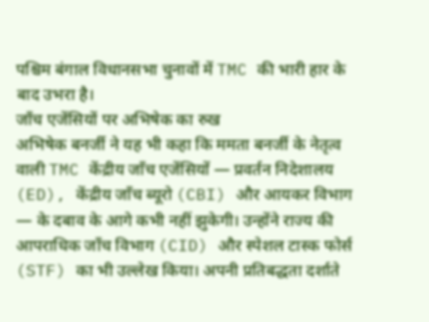पश्चिम बंगाल विधानसभा चुनावों में TMC की भारी हार के बाद उभरा है।
जाँच एजेंसियों पर अभिषेक का रुख
अभिषेक बनर्जी ने यह भी कहा कि ममता बनर्जी के नेतृत्व वाली TMC केंद्रीय जाँच एजेंसियों — प्रवर्तन निदेशालय (ED), केंद्रीय जाँच ब्यूरो (CBI) और आयकर विभाग — के दबाव के आगे कभी नहीं झुकेगी। उन्होंने राज्य की आपराधिक जाँच विभाग (CID) और स्पेशल टास्क फोर्स (STF) का भी उल्लेख किया। अपनी प्रतिबद्धता दर्शाते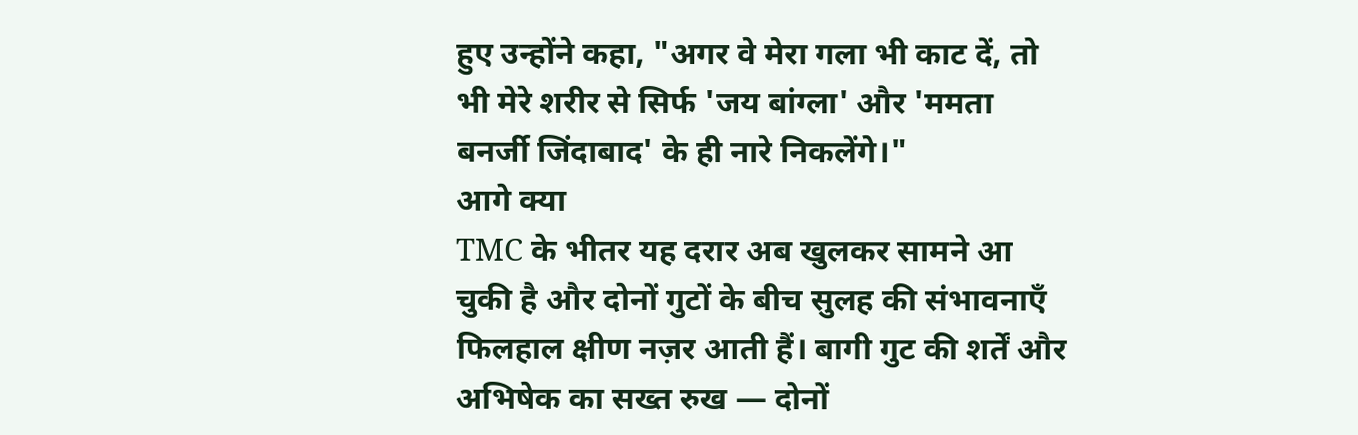हुए उन्होंने कहा, "अगर वे मेरा गला भी काट दें, तो भी मेरे शरीर से सिर्फ 'जय बांग्ला' और 'ममता बनर्जी जिंदाबाद' के ही नारे निकलेंगे।"
आगे क्या
TMC के भीतर यह दरार अब खुलकर सामने आ चुकी है और दोनों गुटों के बीच सुलह की संभावनाएँ फिलहाल क्षीण नज़र आती हैं। बागी गुट की शर्तें और अभिषेक का सख्त रुख — दोनों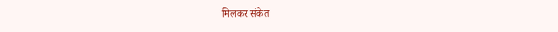मिलकर संकेत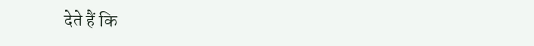देते हैं कि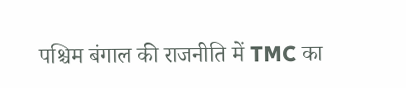पश्चिम बंगाल की राजनीति में TMC का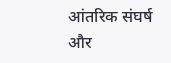आंतरिक संघर्ष और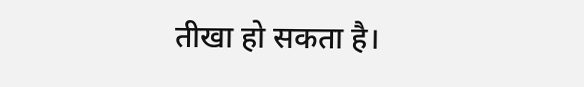तीखा हो सकता है।